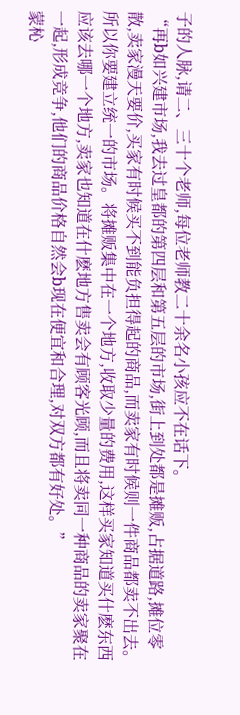子的人脉,请二、三十个老师,每位老师教二十余名小孩应不在话下。
“再b如兴建市场,我去过皇都的第四层和第五层的市场,街上到处都是摊贩,占据道路,摊位零散,卖家漫天要价,买家有时候买不到能负担得起的商品,而卖家有时候则一件商品都卖不出去。所以你要建立统一的市场。将摊贩集中在一个地方,收取少量的费用,这样买家知道买什麽东西应该去哪一个地方,卖家也知道在什麽地方售卖会有顾客光顾,而且将卖同一种商品的卖家聚在一起,形成竞争,他们的商品价格自然会b现在便宜和合理,对双方都有好处。”
蒙杺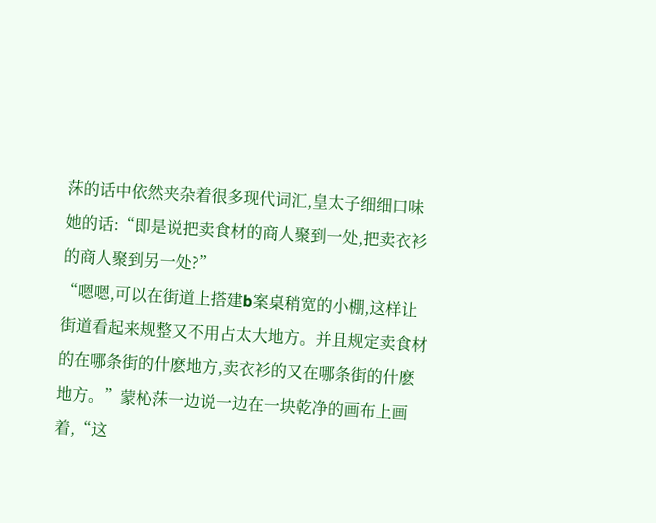莯的话中依然夹杂着很多现代词汇,皇太子细细口味她的话:“即是说把卖食材的商人聚到一处,把卖衣衫的商人聚到另一处?”
“嗯嗯,可以在街道上搭建b案桌稍宽的小棚,这样让街道看起来规整又不用占太大地方。并且规定卖食材的在哪条街的什麽地方,卖衣衫的又在哪条街的什麽地方。”蒙杺莯一边说一边在一块乾净的画布上画着,“这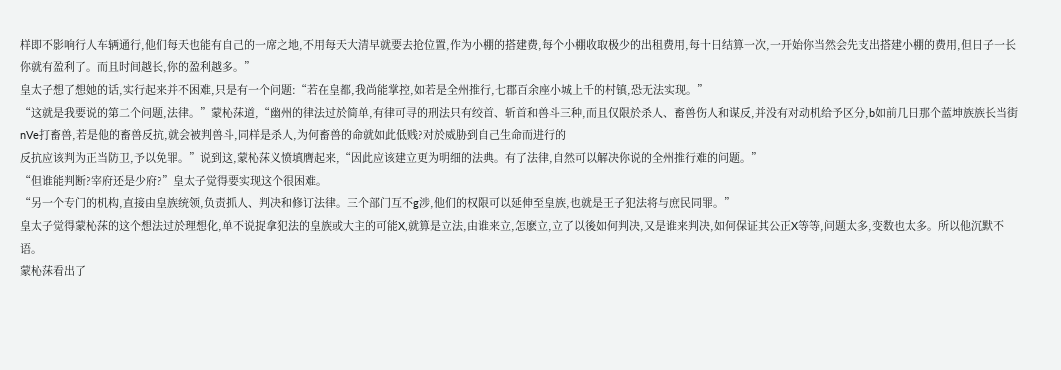样即不影响行人车辆通行,他们每天也能有自己的一席之地,不用每天大清早就要去抢位置,作为小棚的搭建费,每个小棚收取极少的出租费用,每十日结算一次,一开始你当然会先支出搭建小棚的费用,但日子一长你就有盈利了。而且时间越长,你的盈利越多。”
皇太子想了想她的话,实行起来并不困难,只是有一个问题:“若在皇都,我尚能掌控,如若是全州推行,七郡百余座小城上千的村镇,恐无法实现。”
“这就是我要说的第二个问题,法律。”蒙杺莯道,“幽州的律法过於简单,有律可寻的刑法只有绞首、斩首和兽斗三种,而且仅限於杀人、畜兽伤人和谋反,并没有对动机给予区分,b如前几日那个蓝坤族族长当街nVe打畜兽,若是他的畜兽反抗,就会被判兽斗,同样是杀人,为何畜兽的命就如此低贱?对於威胁到自己生命而进行的
反抗应该判为正当防卫,予以免罪。”说到这,蒙杺莯义愤填膺起来,“因此应该建立更为明细的法典。有了法律,自然可以解决你说的全州推行难的问题。”
“但谁能判断?宰府还是少府?”皇太子觉得要实现这个很困难。
“另一个专门的机构,直接由皇族统领,负责抓人、判决和修订法律。三个部门互不g涉,他们的权限可以延伸至皇族,也就是王子犯法将与庶民同罪。”
皇太子觉得蒙杺莯的这个想法过於理想化,单不说捉拿犯法的皇族或大主的可能X,就算是立法,由谁来立,怎麽立,立了以後如何判决,又是谁来判决,如何保证其公正X等等,问题太多,变数也太多。所以他沉默不语。
蒙杺莯看出了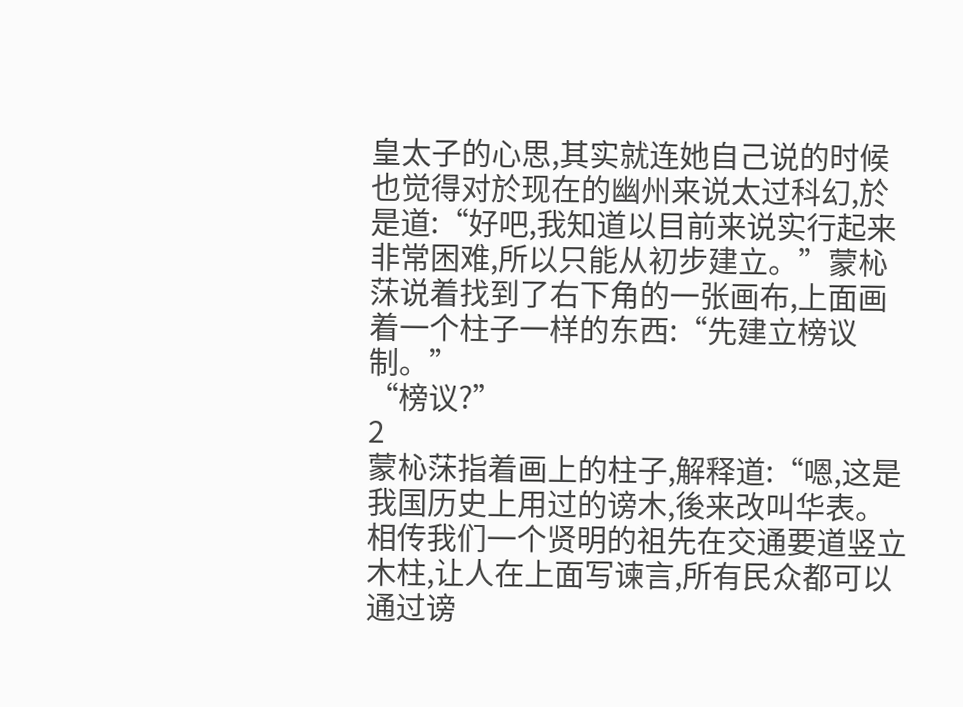皇太子的心思,其实就连她自己说的时候也觉得对於现在的幽州来说太过科幻,於是道:“好吧,我知道以目前来说实行起来非常困难,所以只能从初步建立。”蒙杺莯说着找到了右下角的一张画布,上面画着一个柱子一样的东西:“先建立榜议制。”
“榜议?”
2
蒙杺莯指着画上的柱子,解释道:“嗯,这是我国历史上用过的谤木,後来改叫华表。相传我们一个贤明的祖先在交通要道竖立木柱,让人在上面写谏言,所有民众都可以通过谤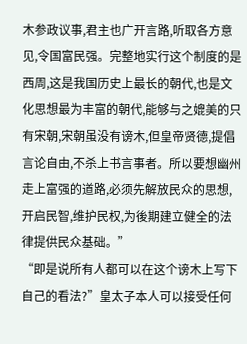木参政议事,君主也广开言路,听取各方意见,令国富民强。完整地实行这个制度的是西周,这是我国历史上最长的朝代,也是文化思想最为丰富的朝代,能够与之媲美的只有宋朝,宋朝虽没有谤木,但皇帝贤德,提倡言论自由,不杀上书言事者。所以要想幽州走上富强的道路,必须先解放民众的思想,开启民智,维护民权,为後期建立健全的法律提供民众基础。”
“即是说所有人都可以在这个谤木上写下自己的看法?”皇太子本人可以接受任何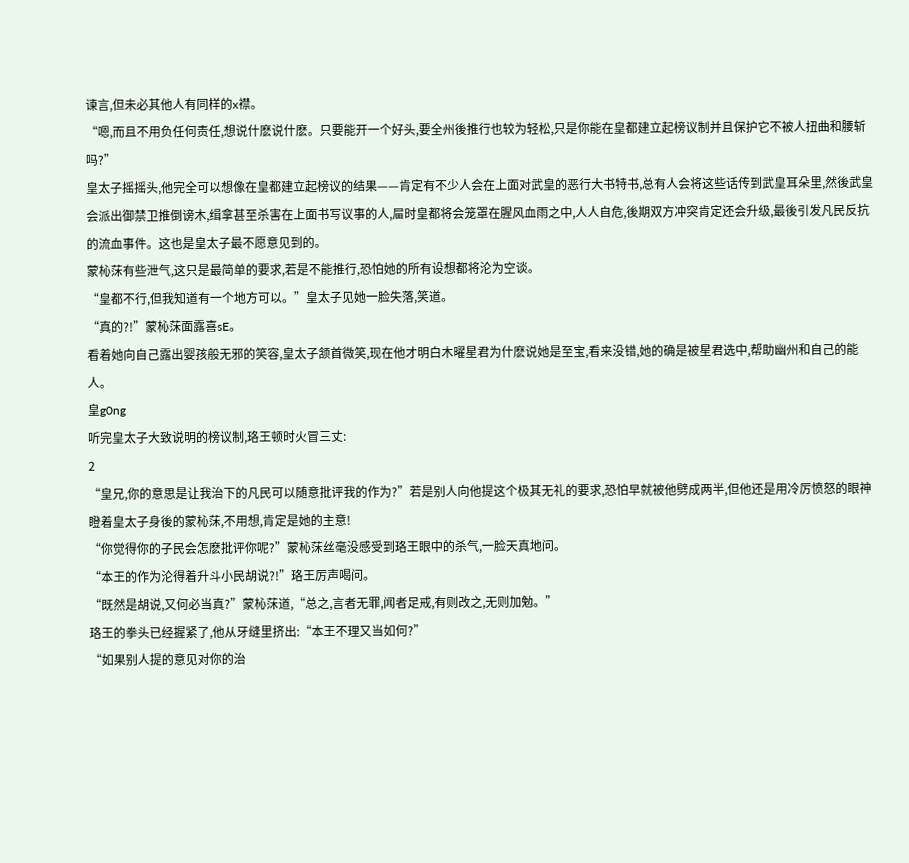谏言,但未必其他人有同样的x襟。
“嗯,而且不用负任何责任,想说什麽说什麽。只要能开一个好头,要全州後推行也较为轻松,只是你能在皇都建立起榜议制并且保护它不被人扭曲和腰斩吗?”
皇太子摇摇头,他完全可以想像在皇都建立起榜议的结果——肯定有不少人会在上面对武皇的恶行大书特书,总有人会将这些话传到武皇耳朵里,然後武皇会派出御禁卫推倒谤木,缉拿甚至杀害在上面书写议事的人,屇时皇都将会笼罩在腥风血雨之中,人人自危,後期双方冲突肯定还会升级,最後引发凡民反抗的流血事件。这也是皇太子最不愿意见到的。
蒙杺莯有些泄气,这只是最简单的要求,若是不能推行,恐怕她的所有设想都将沦为空谈。
“皇都不行,但我知道有一个地方可以。”皇太子见她一脸失落,笑道。
“真的?!”蒙杺莯面露喜sE。
看着她向自己露出婴孩般无邪的笑容,皇太子颔首微笑,现在他才明白木曜星君为什麽说她是至宝,看来没错,她的确是被星君选中,帮助幽州和自己的能人。
皇g0ng
听完皇太子大致说明的榜议制,珞王顿时火冒三丈:
2
“皇兄,你的意思是让我治下的凡民可以随意批评我的作为?”若是别人向他提这个极其无礼的要求,恐怕早就被他劈成两半,但他还是用冷厉愤怒的眼神瞪着皇太子身後的蒙杺莯,不用想,肯定是她的主意!
“你觉得你的子民会怎麽批评你呢?”蒙杺莯丝毫没感受到珞王眼中的杀气,一脸天真地问。
“本王的作为沦得着升斗小民胡说?!”珞王厉声喝问。
“既然是胡说,又何必当真?”蒙杺莯道,“总之,言者无罪,闻者足戒,有则改之,无则加勉。”
珞王的拳头已经握紧了,他从牙缝里挤出:“本王不理又当如何?”
“如果别人提的意见对你的治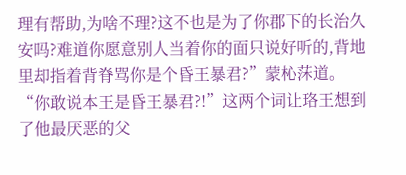理有帮助,为啥不理?这不也是为了你郡下的长治久安吗?难道你愿意别人当着你的面只说好听的,背地里却指着背脊骂你是个昏王暴君?”蒙杺莯道。
“你敢说本王是昏王暴君?!”这两个词让珞王想到了他最厌恶的父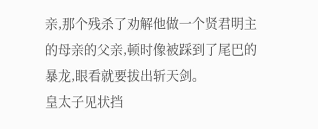亲,那个残杀了劝解他做一个贤君明主的母亲的父亲,顿时像被踩到了尾巴的暴龙,眼看就要拔出斩天剑。
皇太子见状挡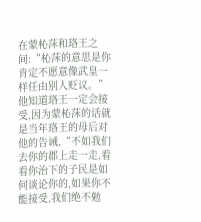在蒙杺莯和珞王之间:“杺莯的意思是你肯定不愿意像武皇一样任由别人贬议。”他知道珞王一定会接受,因为蒙杺莯的话就是当年珞王的母后对他的告诫,“不如我们去你的郡上走一走,看看你治下的子民是如何谈论你的,如果你不能接受,我们绝不勉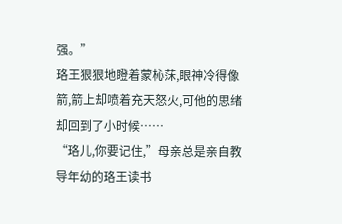强。”
珞王狠狠地瞪着蒙杺莯,眼神冷得像箭,箭上却喷着充天怒火,可他的思绪却回到了小时候……
“珞儿,你要记住,”母亲总是亲自教导年幼的珞王读书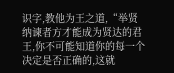识字,教他为王之道,“举贤纳谏者方才能成为贤达的君王,你不可能知道你的每一个决定是否正确的,这就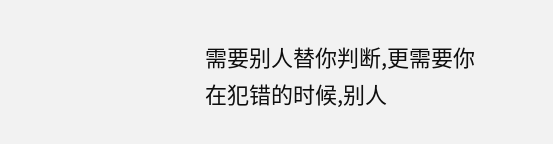需要别人替你判断,更需要你在犯错的时候,别人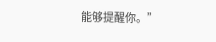能够提醒你。”